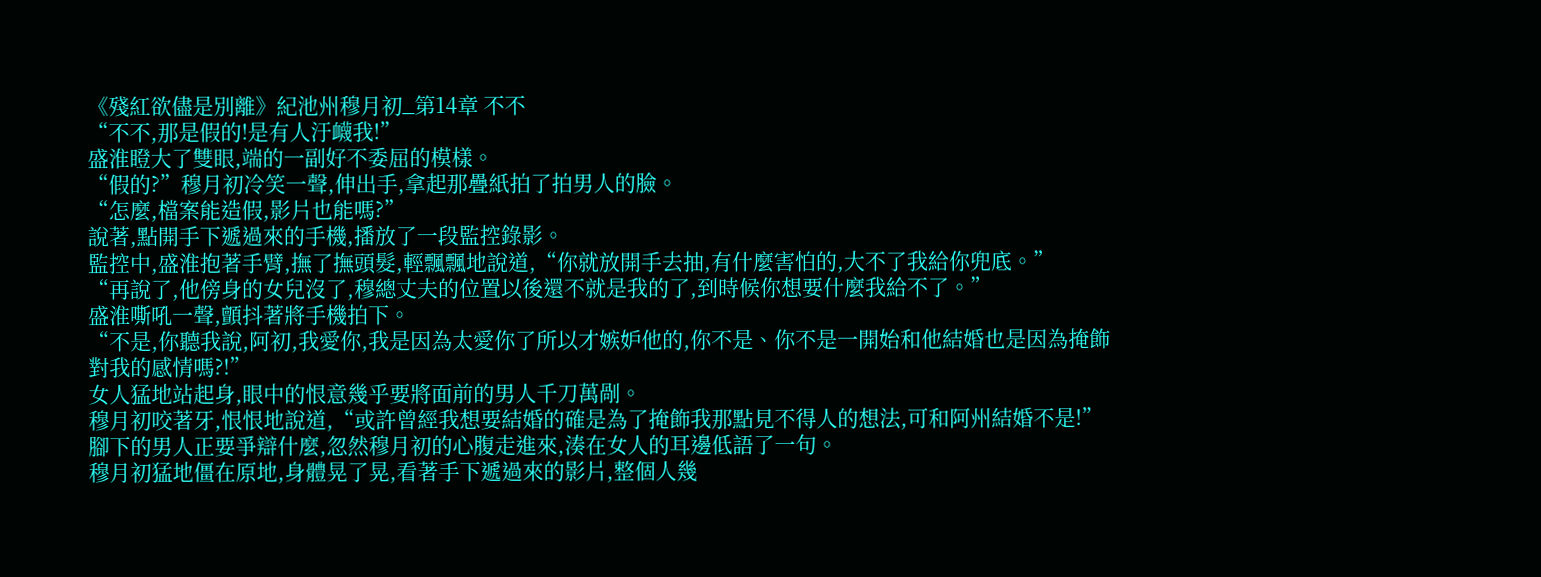《殘紅欲儘是別離》紀池州穆月初_第14章 不不
“不不,那是假的!是有人汙衊我!”
盛淮瞪大了雙眼,端的一副好不委屈的模樣。
“假的?”穆月初冷笑一聲,伸出手,拿起那疊紙拍了拍男人的臉。
“怎麼,檔案能造假,影片也能嗎?”
說著,點開手下遞過來的手機,播放了一段監控錄影。
監控中,盛淮抱著手臂,撫了撫頭髮,輕飄飄地說道,“你就放開手去抽,有什麼害怕的,大不了我給你兜底。”
“再說了,他傍身的女兒沒了,穆總丈夫的位置以後還不就是我的了,到時候你想要什麼我給不了。”
盛淮嘶吼一聲,顫抖著將手機拍下。
“不是,你聽我說,阿初,我愛你,我是因為太愛你了所以才嫉妒他的,你不是、你不是一開始和他結婚也是因為掩飾對我的感情嗎?!”
女人猛地站起身,眼中的恨意幾乎要將面前的男人千刀萬剮。
穆月初咬著牙,恨恨地說道,“或許曾經我想要結婚的確是為了掩飾我那點見不得人的想法,可和阿州結婚不是!”
腳下的男人正要爭辯什麼,忽然穆月初的心腹走進來,湊在女人的耳邊低語了一句。
穆月初猛地僵在原地,身體晃了晃,看著手下遞過來的影片,整個人幾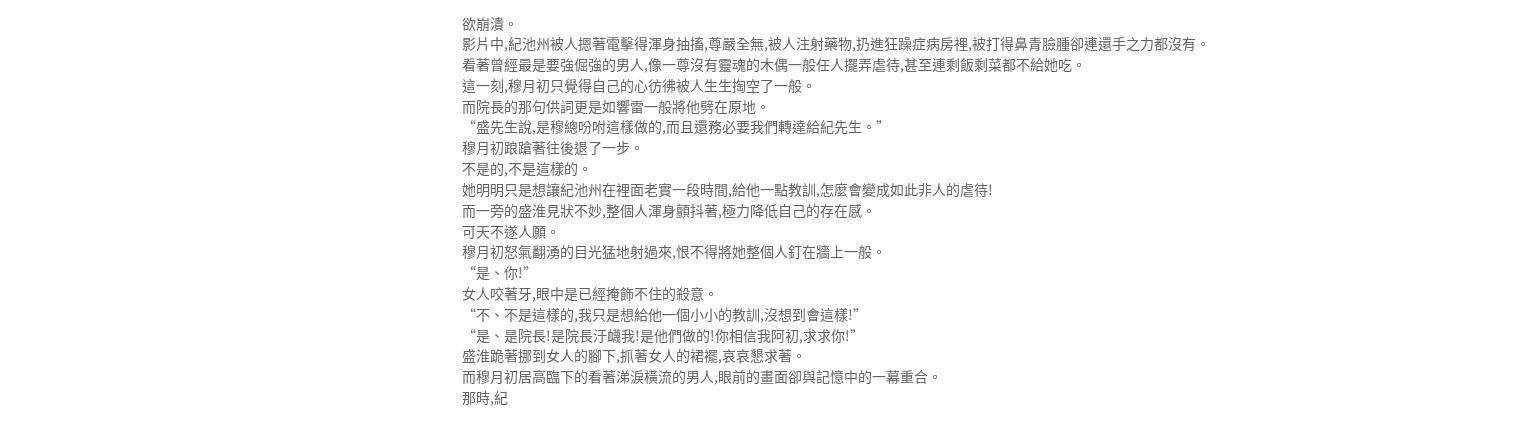欲崩潰。
影片中,紀池州被人摁著電擊得渾身抽搐,尊嚴全無,被人注射藥物,扔進狂躁症病房裡,被打得鼻青臉腫卻連還手之力都沒有。
看著曾經最是要強倔強的男人,像一尊沒有靈魂的木偶一般任人擺弄虐待,甚至連剩飯剩菜都不給她吃。
這一刻,穆月初只覺得自己的心彷彿被人生生掏空了一般。
而院長的那句供詞更是如響雷一般將他劈在原地。
“盛先生說,是穆總吩咐這樣做的,而且還務必要我們轉達給紀先生。”
穆月初踉蹌著往後退了一步。
不是的,不是這樣的。
她明明只是想讓紀池州在裡面老實一段時間,給他一點教訓,怎麼會變成如此非人的虐待!
而一旁的盛淮見狀不妙,整個人渾身顫抖著,極力降低自己的存在感。
可天不遂人願。
穆月初怒氣翻湧的目光猛地射過來,恨不得將她整個人釘在牆上一般。
“是、你!”
女人咬著牙,眼中是已經掩飾不住的殺意。
“不、不是這樣的,我只是想給他一個小小的教訓,沒想到會這樣!”
“是、是院長!是院長汙衊我!是他們做的!你相信我阿初,求求你!”
盛淮跪著挪到女人的腳下,抓著女人的裙襬,哀哀懇求著。
而穆月初居高臨下的看著涕淚橫流的男人,眼前的畫面卻與記憶中的一幕重合。
那時,紀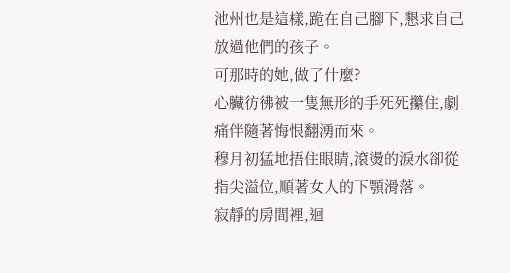池州也是這樣,跪在自己腳下,懇求自己放過他們的孩子。
可那時的她,做了什麼?
心臟彷彿被一隻無形的手死死攥住,劇痛伴隨著悔恨翻湧而來。
穆月初猛地捂住眼睛,滾燙的淚水卻從指尖溢位,順著女人的下顎滑落。
寂靜的房間裡,迴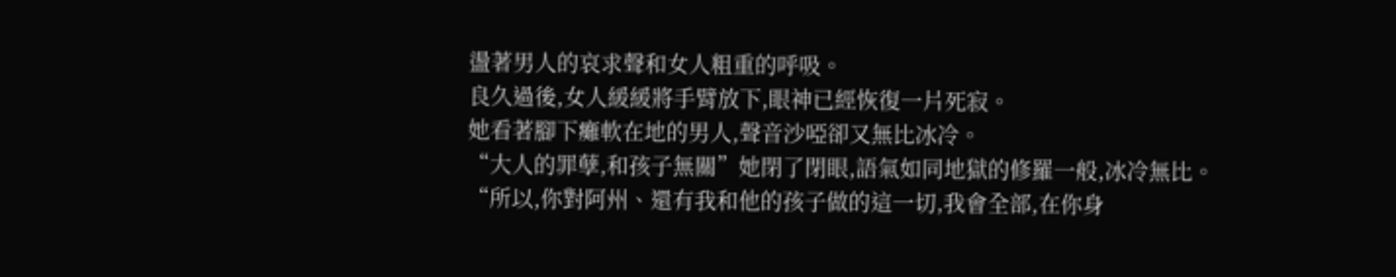盪著男人的哀求聲和女人粗重的呼吸。
良久過後,女人緩緩將手臂放下,眼神已經恢復一片死寂。
她看著腳下癱軟在地的男人,聲音沙啞卻又無比冰冷。
“大人的罪孽,和孩子無關”她閉了閉眼,語氣如同地獄的修羅一般,冰冷無比。
“所以,你對阿州、還有我和他的孩子做的這一切,我會全部,在你身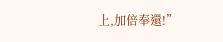上,加倍奉還!”